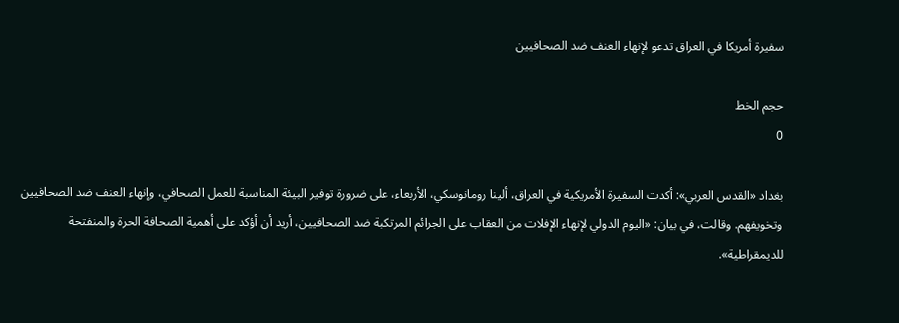سفيرة أمريكا في العراق تدعو لإنهاء العنف ضد الصحافيين

حجم الخط
0

بغداد «القدس العربي»: أكدت السفيرة الأمريكية في العراق، ألينا رومانوسكي، الأربعاء، على ضرورة توفير البيئة المناسبة للعمل الصحافي، وإنهاء العنف ضد الصحافيين وتخويفهم. وقالت، في بيان: «اليوم الدولي لإنهاء الإفلات من العقاب على الجرائم المرتكبة ضد الصحافيين، أريد أن أؤكد على أهمية الصحافة الحرة والمنفتحة للديمقراطية».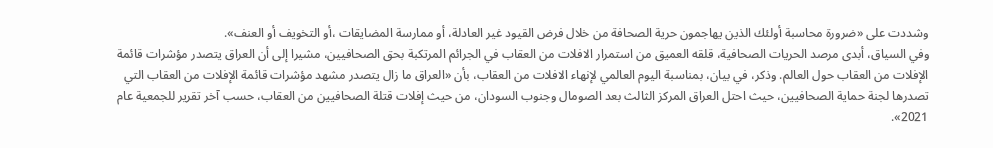وشددت على «ضرورة محاسبة أولئك الذين يهاجمون حرية الصحافة من خلال فرض القيود غير العادلة، أو ممارسة المضايقات ،أو التخويف أو العنف».
وفي السياق، أبدى مرصد الحريات الصحافية، قلقه العميق من استمرار الافلات من العقاب في الجرائم المرتكبة بحق الصحافيين، مشيرا إلى أن العراق يتصدر مؤشرات قائمة الإفلات من العقاب حول العالم. وذكر، في بيان، بمناسبة اليوم العالمي لإنهاء الافلات من العقاب، بأن «العراق ما زال يتصدر مشهد مؤشرات قائمة الإفلات من العقاب التي تصدرها لجنة حماية الصحافيين، حيث احتل العراق المركز الثالث بعد الصومال وجنوب السودان، من حيث إفلات قتلة الصحافيين من العقاب، حسب آخر تقرير للجمعية عام 2021».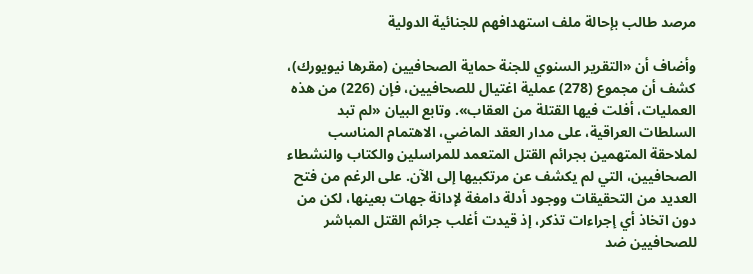مرصد طالب بإحالة ملف استهدافهم للجنائية الدولية

وأضاف أن «التقرير السنوي للجنة حماية الصحافيين (مقرها نيويورك)، كشف أن مجموع (278) عملية اغتيال للصحافيين، فإن (226) من هذه العمليات، أفلت فيها القتلة من العقاب». وتابع البيان «لم تبد السلطات العراقية، على مدار العقد الماضي، الاهتمام المناسب لملاحقة المتهمين بجرائم القتل المتعمد للمراسلين والكتاب والنشطاء الصحافيين، التي لم يكشف عن مرتكبيها إلى الآن. على الرغم من فتح العديد من التحقيقات ووجود أدلة دامغة لإدانة جهات بعينها، لكن من دون اتخاذ أي إجراءات تذكر، إذ قيدت أغلب جرائم القتل المباشر للصحافيين ضد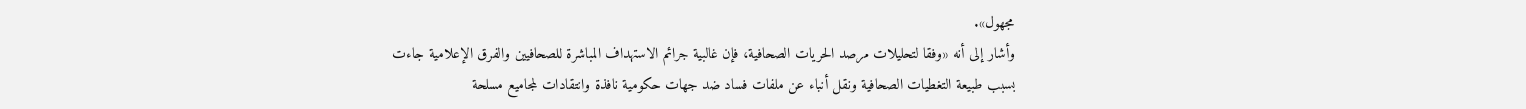مجهول».
وأشار إلى أنه «وفقا لتحليلات مرصد الحريات الصحافية، فإن غالبية جرائم الاستهداف المباشرة للصحافيين والفرق الإعلامية جاءت بسبب طبيعة التغطيات الصحافية ونقل أنباء عن ملفات فساد ضد جهات حكومية نافذة وانتقادات لمجاميع مسلحة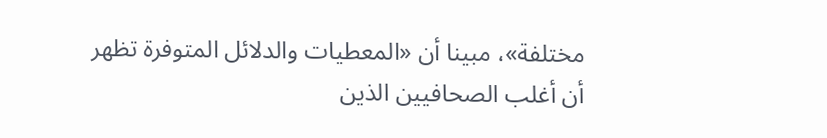مختلفة»، مبينا أن «المعطيات والدلائل المتوفرة تظهر أن أغلب الصحافيين الذين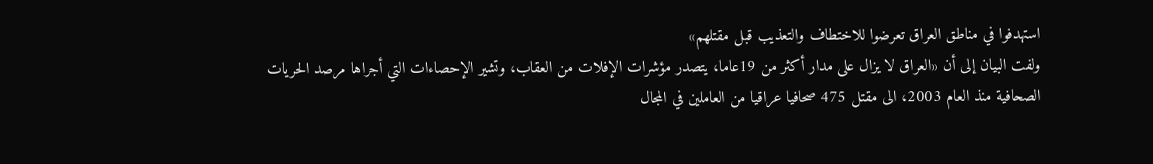استهدفوا في مناطق العراق تعرضوا للاختطاف والتعذيب قبل مقتلهم»
ولفت البيان إلى أن «العراق لا يزال على مدار أكثر من 19عاما، يتصدر مؤشرات الإفلات من العقاب، وتشير الإحصاءات التي أجراها مرصد الحريات الصحافية منذ العام 2003، الى مقتل 475 صحافيا عراقيا من العاملين في المجال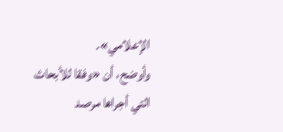الإعلامي».
وأوضح، أن «وفقا للأبحاث التي أجراها مرصد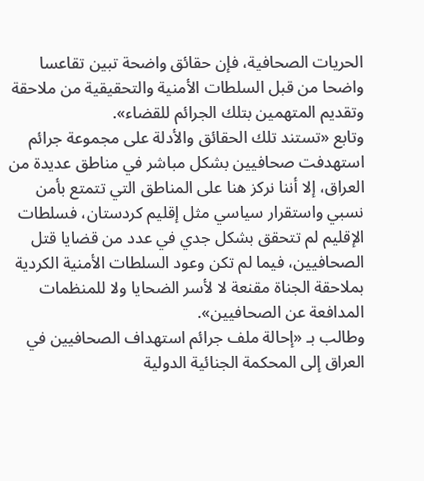الحريات الصحافية، فإن حقائق واضحة تبين تقاعسا واضحا من قبل السلطات الأمنية والتحقيقية من ملاحقة وتقديم المتهمين بتلك الجرائم للقضاء».
وتابع «تستند تلك الحقائق والأدلة على مجموعة جرائم استهدفت صحافيين بشكل مباشر في مناطق عديدة من العراق، إلا أننا نركز هنا على المناطق التي تتمتع بأمن نسبي واستقرار سياسي مثل إقليم كردستان، فسلطات الإقليم لم تتحقق بشكل جدي في عدد من قضايا قتل الصحافيين، فيما لم تكن وعود السلطات الأمنية الكردية بملاحقة الجناة مقنعة لا لأسر الضحايا ولا للمنظمات المدافعة عن الصحافيين».
وطالب بـ «إحالة ملف جرائم استهداف الصحافيين في العراق إلى المحكمة الجنائية الدولية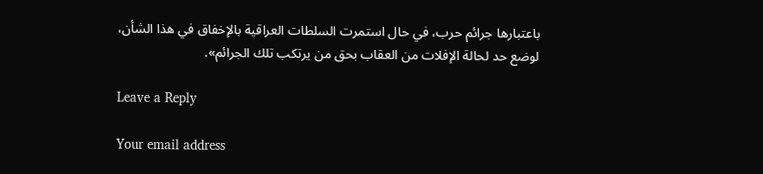باعتبارها جرائم حرب، في حال استمرت السلطات العراقية بالإخفاق في هذا الشأن، لوضع حد لحالة الإفلات من العقاب بحق من يرتكب تلك الجرائم».

Leave a Reply

Your email address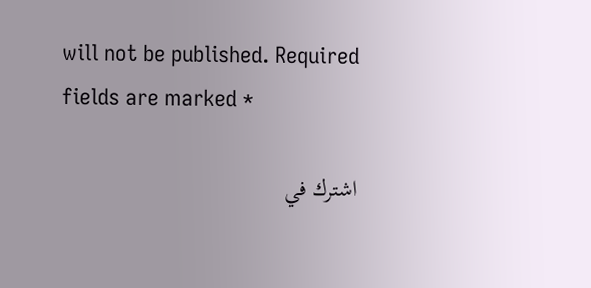will not be published. Required fields are marked *

اشترك في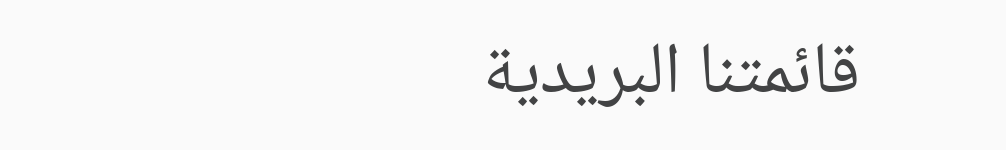قائمتنا البريدية